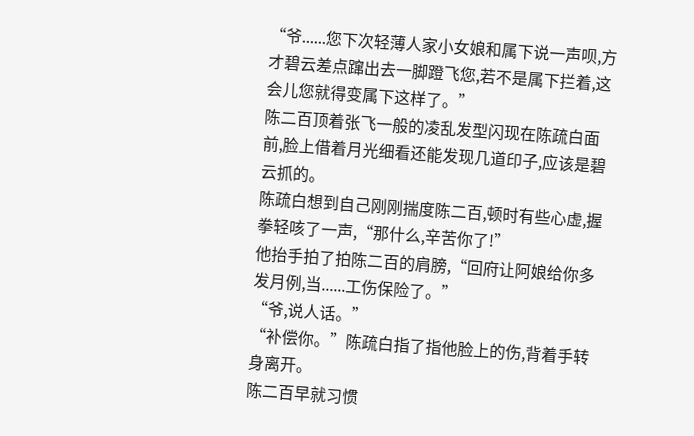“爷......您下次轻薄人家小女娘和属下说一声呗,方才碧云差点蹿出去一脚蹬飞您,若不是属下拦着,这会儿您就得变属下这样了。”
陈二百顶着张飞一般的凌乱发型闪现在陈疏白面前,脸上借着月光细看还能发现几道印子,应该是碧云抓的。
陈疏白想到自己刚刚揣度陈二百,顿时有些心虚,握拳轻咳了一声,“那什么,辛苦你了!”
他抬手拍了拍陈二百的肩膀,“回府让阿娘给你多发月例,当......工伤保险了。”
“爷,说人话。”
“补偿你。”陈疏白指了指他脸上的伤,背着手转身离开。
陈二百早就习惯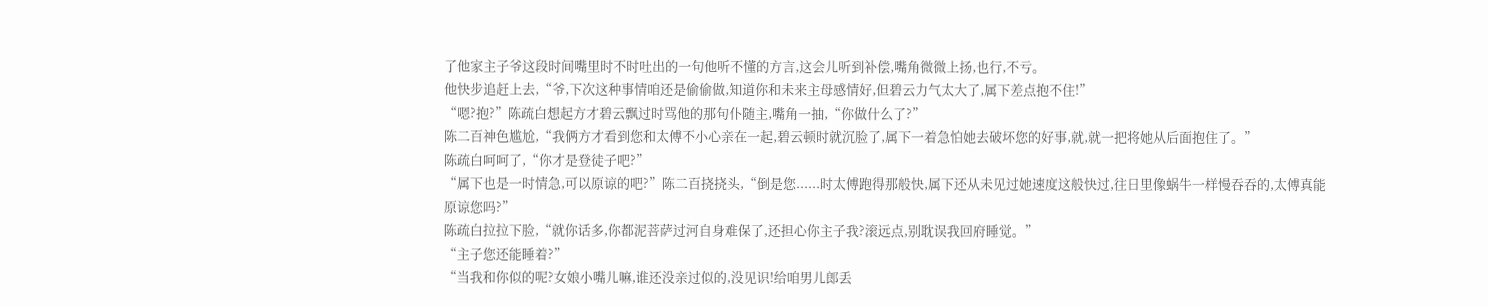了他家主子爷这段时间嘴里时不时吐出的一句他听不懂的方言,这会儿听到补偿,嘴角微微上扬,也行,不亏。
他快步追赶上去,“爷,下次这种事情咱还是偷偷做,知道你和未来主母感情好,但碧云力气太大了,属下差点抱不住!”
“嗯?抱?”陈疏白想起方才碧云飘过时骂他的那句仆随主,嘴角一抽,“你做什么了?”
陈二百神色尴尬,“我俩方才看到您和太傅不小心亲在一起,碧云顿时就沉脸了,属下一着急怕她去破坏您的好事,就,就一把将她从后面抱住了。”
陈疏白呵呵了,“你才是登徒子吧?”
“属下也是一时情急,可以原谅的吧?”陈二百挠挠头,“倒是您......时太傅跑得那般快,属下还从未见过她速度这般快过,往日里像蜗牛一样慢吞吞的,太傅真能原谅您吗?”
陈疏白拉拉下脸,“就你话多,你都泥菩萨过河自身难保了,还担心你主子我?滚远点,别耽误我回府睡觉。”
“主子您还能睡着?”
“当我和你似的呢?女娘小嘴儿嘛,谁还没亲过似的,没见识!给咱男儿郎丢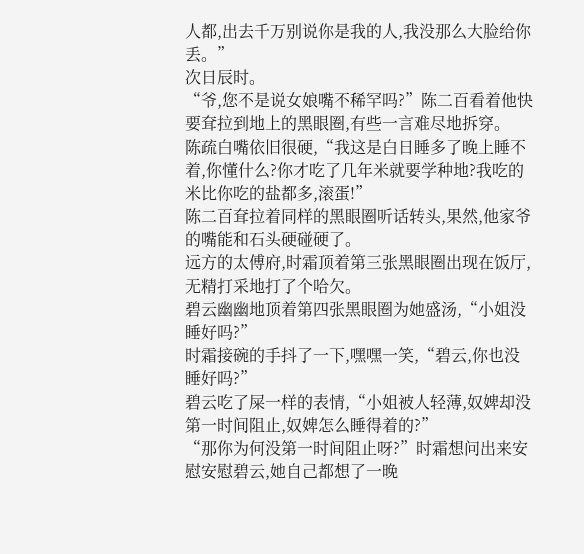人都,出去千万别说你是我的人,我没那么大脸给你丢。”
次日辰时。
“爷,您不是说女娘嘴不稀罕吗?”陈二百看着他快要耷拉到地上的黑眼圈,有些一言难尽地拆穿。
陈疏白嘴依旧很硬,“我这是白日睡多了晚上睡不着,你懂什么?你才吃了几年米就要学种地?我吃的米比你吃的盐都多,滚蛋!”
陈二百耷拉着同样的黑眼圈听话转头,果然,他家爷的嘴能和石头硬碰硬了。
远方的太傅府,时霜顶着第三张黑眼圈出现在饭厅,无精打采地打了个哈欠。
碧云幽幽地顶着第四张黑眼圈为她盛汤,“小姐没睡好吗?”
时霜接碗的手抖了一下,嘿嘿一笑,“碧云,你也没睡好吗?”
碧云吃了屎一样的表情,“小姐被人轻薄,奴婢却没第一时间阻止,奴婢怎么睡得着的?”
“那你为何没第一时间阻止呀?”时霜想问出来安慰安慰碧云,她自己都想了一晚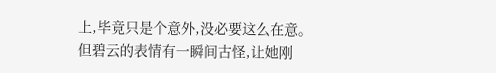上,毕竟只是个意外,没必要这么在意。
但碧云的表情有一瞬间古怪,让她刚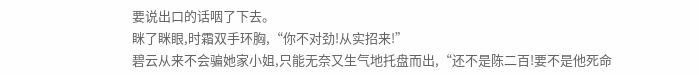要说出口的话咽了下去。
眯了眯眼,时霜双手环胸,“你不对劲!从实招来!”
碧云从来不会骗她家小姐,只能无奈又生气地托盘而出,“还不是陈二百!要不是他死命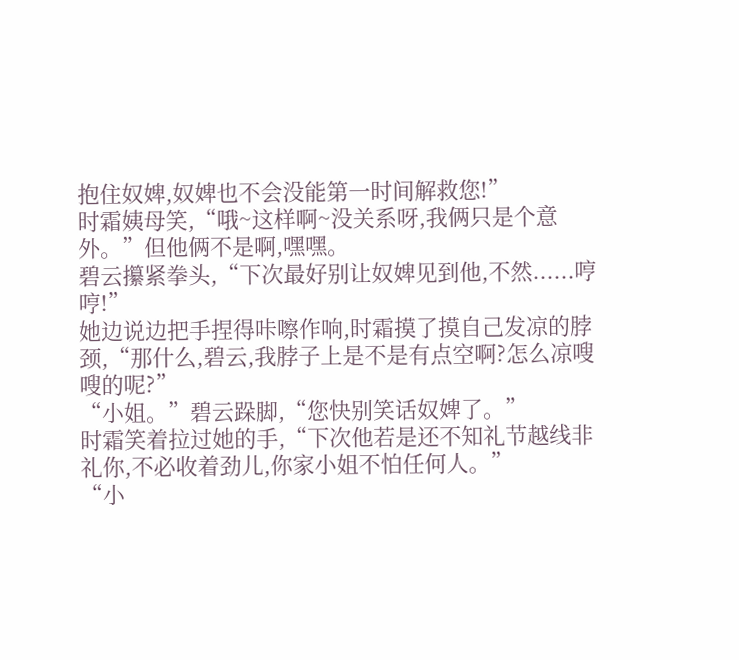抱住奴婢,奴婢也不会没能第一时间解救您!”
时霜姨母笑,“哦~这样啊~没关系呀,我俩只是个意外。”但他俩不是啊,嘿嘿。
碧云攥紧拳头,“下次最好别让奴婢见到他,不然......哼哼!”
她边说边把手捏得咔嚓作响,时霜摸了摸自己发凉的脖颈,“那什么,碧云,我脖子上是不是有点空啊?怎么凉嗖嗖的呢?”
“小姐。”碧云跺脚,“您快别笑话奴婢了。”
时霜笑着拉过她的手,“下次他若是还不知礼节越线非礼你,不必收着劲儿,你家小姐不怕任何人。”
“小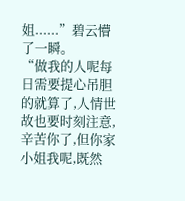姐......”碧云懵了一瞬。
“做我的人呢每日需要提心吊胆的就算了,人情世故也要时刻注意,辛苦你了,但你家小姐我呢,既然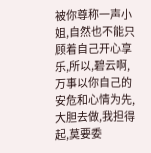被你尊称一声小姐,自然也不能只顾着自己开心享乐,所以,碧云啊,万事以你自己的安危和心情为先,大胆去做,我担得起,莫要委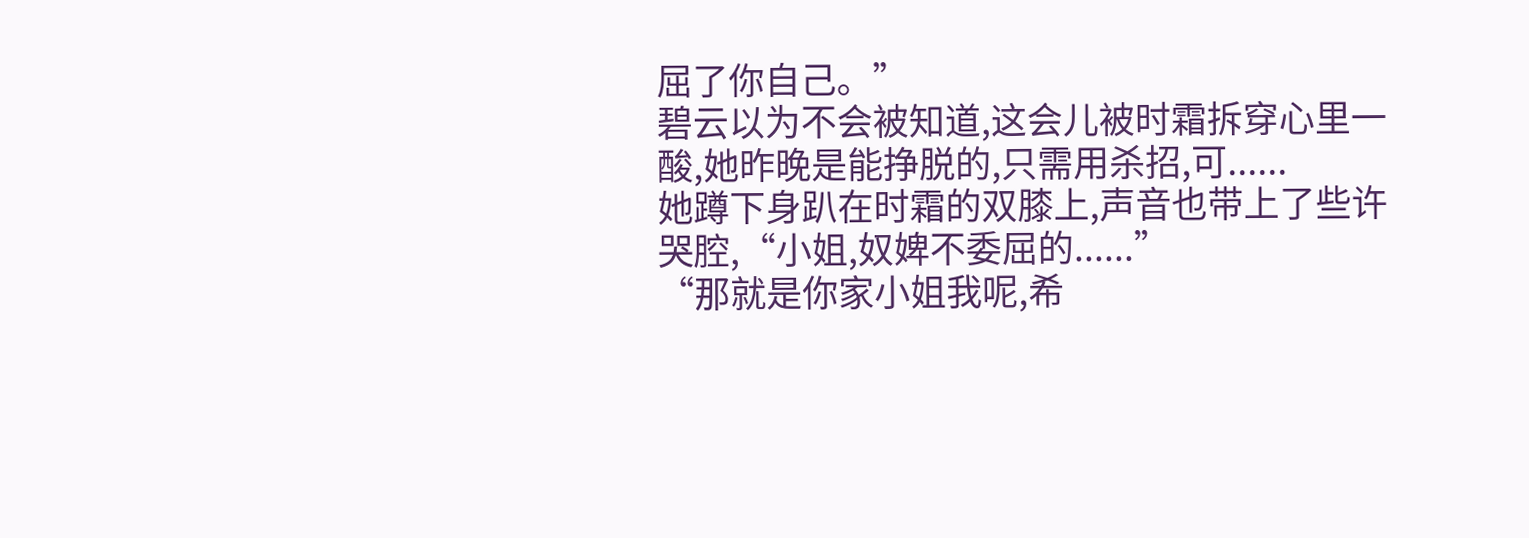屈了你自己。”
碧云以为不会被知道,这会儿被时霜拆穿心里一酸,她昨晚是能挣脱的,只需用杀招,可......
她蹲下身趴在时霜的双膝上,声音也带上了些许哭腔,“小姐,奴婢不委屈的......”
“那就是你家小姐我呢,希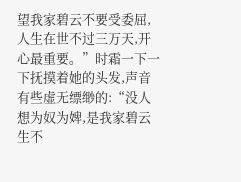望我家碧云不要受委屈,人生在世不过三万天,开心最重要。”时霜一下一下抚摸着她的头发,声音有些虚无缥缈的:“没人想为奴为婢,是我家碧云生不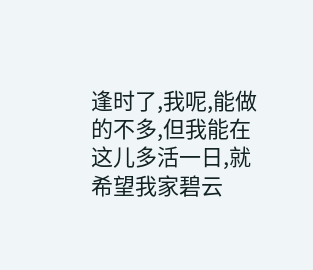逢时了,我呢,能做的不多,但我能在这儿多活一日,就希望我家碧云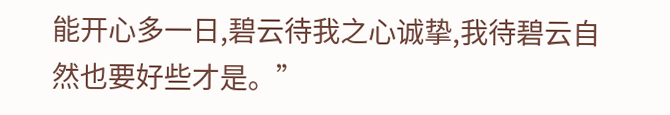能开心多一日,碧云待我之心诚挚,我待碧云自然也要好些才是。”